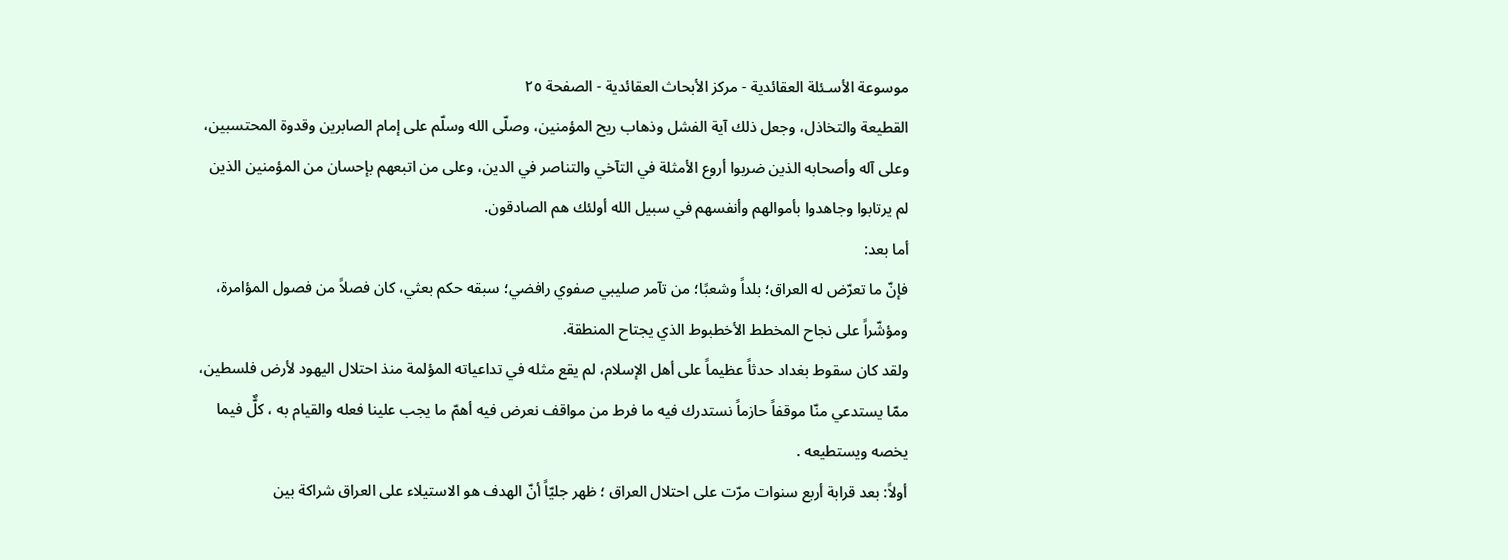موسوعة الأسـئلة العقائدية - مركز الأبحاث العقائدية - الصفحة ٢٥
القطيعة والتخاذل، وجعل ذلك آية الفشل وذهاب ريح المؤمنين، وصلّى الله وسلّم على إمام الصابرين وقدوة المحتسبين، وعلى آله وأصحابه الذين ضربوا أروع الأمثلة في التآخي والتناصر في الدين، وعلى من اتبعهم بإحسان من المؤمنين الذين لم يرتابوا وجاهدوا بأموالهم وأنفسهم في سبيل الله أولئك هم الصادقون.
أما بعد:
فإنّ ما تعرّض له العراق؛ بلداً وشعبًا؛ من تآمر صليبي صفوي رافضي؛ سبقه حكم بعثي، كان فصلاً من فصول المؤامرة، ومؤشّراً على نجاح المخطط الأخطبوط الذي يجتاح المنطقة.
ولقد كان سقوط بغداد حدثاً عظيماً على أهل الإسلام، لم يقع مثله في تداعياته المؤلمة منذ احتلال اليهود لأرض فلسطين، ممّا يستدعي منّا موقفاً حازماً نستدرك فيه ما فرط من مواقف نعرض فيه أهمّ ما يجب علينا فعله والقيام به ، كلٌّ فيما يخصه ويستطيعه .
أولاً: بعد قرابة أربع سنوات مرّت على احتلال العراق ؛ ظهر جليّاً أنّ الهدف هو الاستيلاء على العراق شراكة بين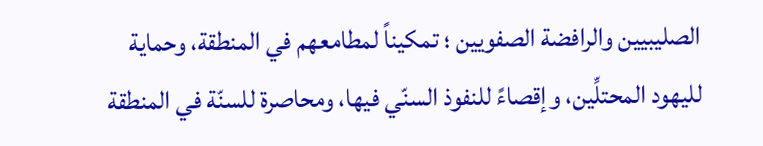الصليبيين والرافضة الصفويين ؛ تمكيناً لمطامعهم في المنطقة، وحماية لليهود المحتلِّين، وإقصاءً للنفوذ السنّي فيها، ومحاصرة للسنّة في المنطقة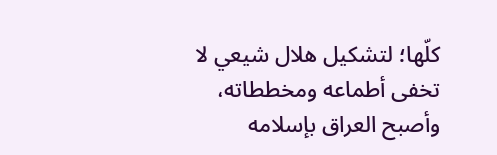كلّها؛ لتشكيل هلال شيعي لا تخفى أطماعه ومخططاته، وأصبح العراق بإسلامه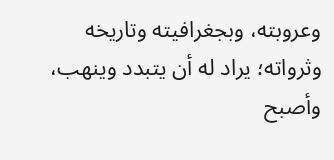وعروبته، وبجغرافيته وتاريخه وثرواته؛ يراد له أن يتبدد وينهب، وأصبح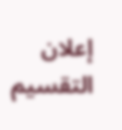إعلان التقسيم